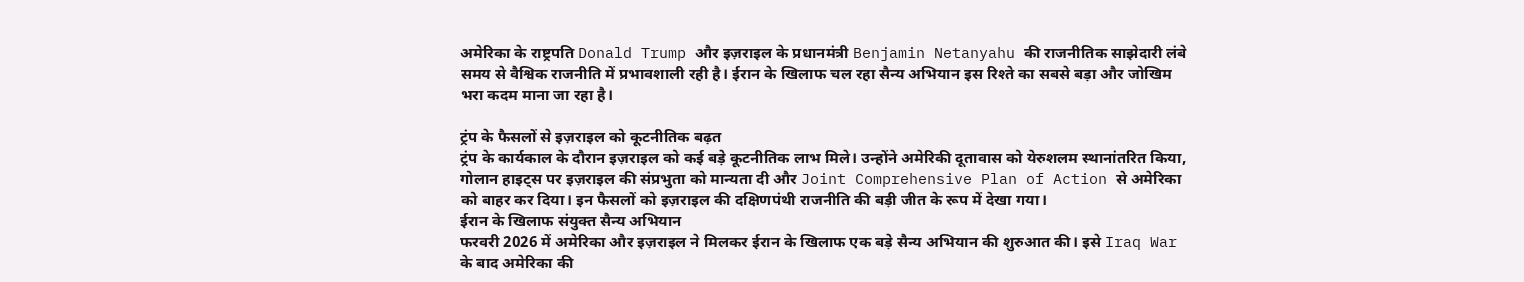अमेरिका के राष्ट्रपति Donald Trump और इज़राइल के प्रधानमंत्री Benjamin Netanyahu की राजनीतिक साझेदारी लंबे समय से वैश्विक राजनीति में प्रभावशाली रही है। ईरान के खिलाफ चल रहा सैन्य अभियान इस रिश्ते का सबसे बड़ा और जोखिम भरा कदम माना जा रहा है।

ट्रंप के फैसलों से इज़राइल को कूटनीतिक बढ़त
ट्रंप के कार्यकाल के दौरान इज़राइल को कई बड़े कूटनीतिक लाभ मिले। उन्होंने अमेरिकी दूतावास को येरुशलम स्थानांतरित किया, गोलान हाइट्स पर इज़राइल की संप्रभुता को मान्यता दी और Joint Comprehensive Plan of Action से अमेरिका को बाहर कर दिया। इन फैसलों को इज़राइल की दक्षिणपंथी राजनीति की बड़ी जीत के रूप में देखा गया।
ईरान के खिलाफ संयुक्त सैन्य अभियान
फरवरी 2026 में अमेरिका और इज़राइल ने मिलकर ईरान के खिलाफ एक बड़े सैन्य अभियान की शुरुआत की। इसे Iraq War के बाद अमेरिका की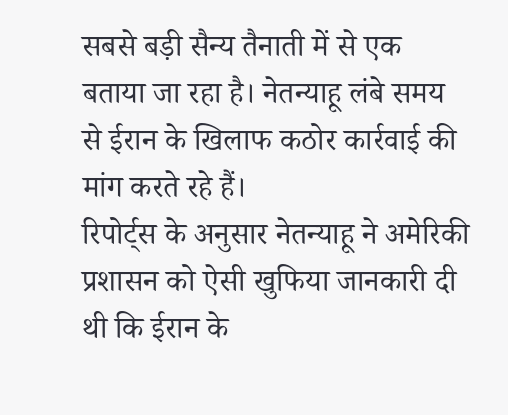सबसे बड़ी सैन्य तैनाती में से एक बताया जा रहा है। नेतन्याहू लंबे समय से ईरान के खिलाफ कठोर कार्रवाई की मांग करते रहे हैं।
रिपोर्ट्स के अनुसार नेतन्याहू ने अमेरिकी प्रशासन को ऐसी खुफिया जानकारी दी थी कि ईरान के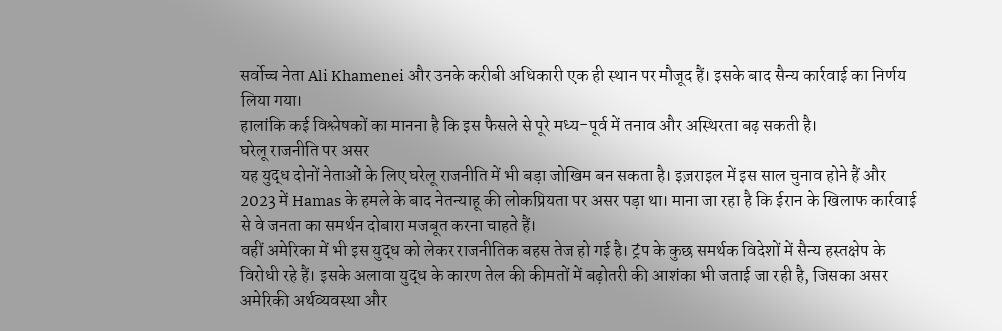सर्वोच्च नेता Ali Khamenei और उनके करीबी अधिकारी एक ही स्थान पर मौजूद हैं। इसके बाद सैन्य कार्रवाई का निर्णय लिया गया।
हालांकि कई विश्लेषकों का मानना है कि इस फैसले से पूरे मध्य-पूर्व में तनाव और अस्थिरता बढ़ सकती है।
घरेलू राजनीति पर असर
यह युद्ध दोनों नेताओं के लिए घरेलू राजनीति में भी बड़ा जोखिम बन सकता है। इज़राइल में इस साल चुनाव होने हैं और 2023 में Hamas के हमले के बाद नेतन्याहू की लोकप्रियता पर असर पड़ा था। माना जा रहा है कि ईरान के खिलाफ कार्रवाई से वे जनता का समर्थन दोबारा मजबूत करना चाहते हैं।
वहीं अमेरिका में भी इस युद्ध को लेकर राजनीतिक बहस तेज हो गई है। ट्रंप के कुछ समर्थक विदेशों में सैन्य हस्तक्षेप के विरोधी रहे हैं। इसके अलावा युद्ध के कारण तेल की कीमतों में बढ़ोतरी की आशंका भी जताई जा रही है, जिसका असर अमेरिकी अर्थव्यवस्था और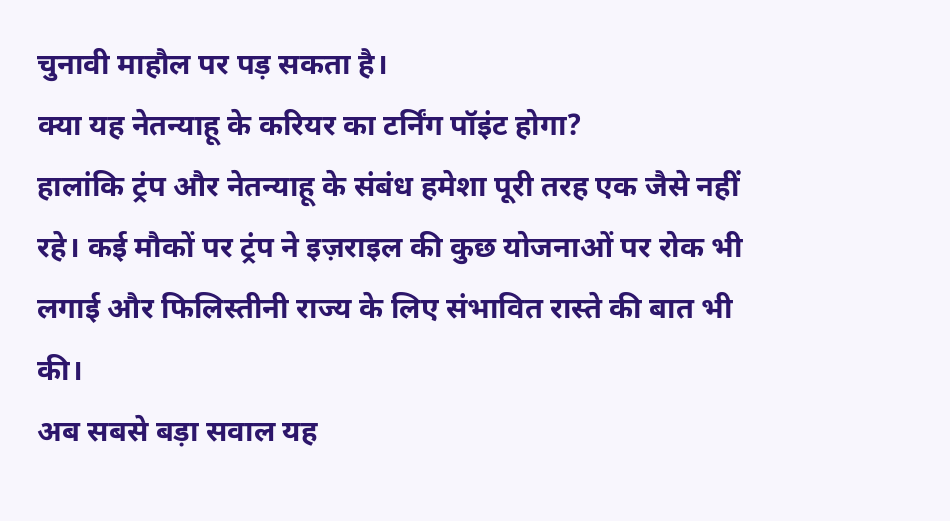चुनावी माहौल पर पड़ सकता है।
क्या यह नेतन्याहू के करियर का टर्निंग पॉइंट होगा?
हालांकि ट्रंप और नेतन्याहू के संबंध हमेशा पूरी तरह एक जैसे नहीं रहे। कई मौकों पर ट्रंप ने इज़राइल की कुछ योजनाओं पर रोक भी लगाई और फिलिस्तीनी राज्य के लिए संभावित रास्ते की बात भी की।
अब सबसे बड़ा सवाल यह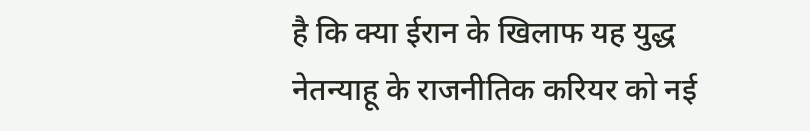है कि क्या ईरान के खिलाफ यह युद्ध नेतन्याहू के राजनीतिक करियर को नई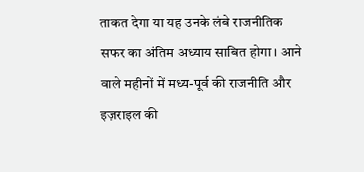ताकत देगा या यह उनके लंबे राजनीतिक सफर का अंतिम अध्याय साबित होगा। आने वाले महीनों में मध्य-पूर्व की राजनीति और इज़राइल की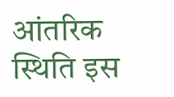आंतरिक स्थिति इस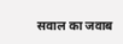सवाल का जवाब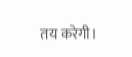तय करेगी।